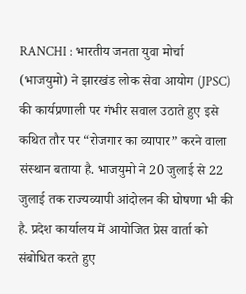RANCHI : भारतीय जनता युवा मोर्चा (भाजयुमो) ने झारखंड लोक सेवा आयोग (JPSC) की कार्यप्रणाली पर गंभीर सवाल उठाते हुए इसे कथित तौर पर “रोजगार का व्यापार” करने वाला संस्थान बताया है. भाजयुमो ने 20 जुलाई से 22 जुलाई तक राज्यव्यापी आंदोलन की घोषणा भी की है. प्रदेश कार्यालय में आयोजित प्रेस वार्ता को संबोधित करते हुए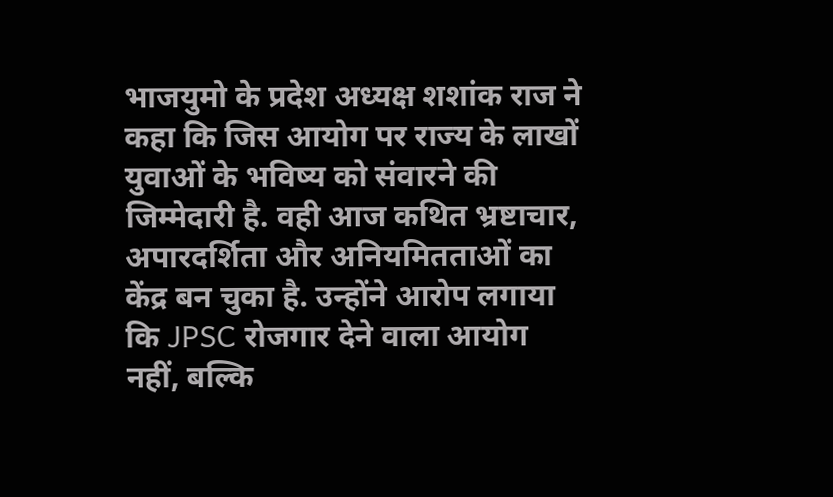भाजयुमो के प्रदेश अध्यक्ष शशांक राज ने कहा कि जिस आयोग पर राज्य के लाखों युवाओं के भविष्य को संवारने की जिम्मेदारी है. वही आज कथित भ्रष्टाचार, अपारदर्शिता और अनियमितताओं का केंद्र बन चुका है. उन्होंने आरोप लगाया कि JPSC रोजगार देने वाला आयोग नहीं, बल्कि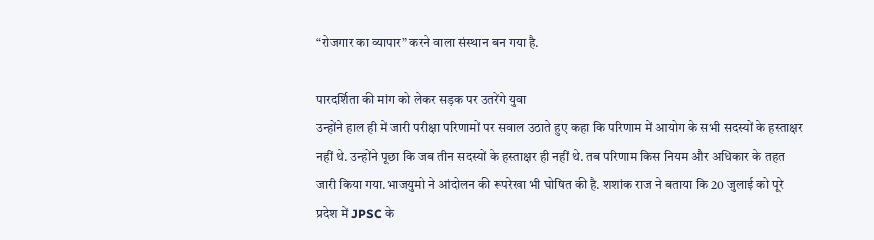“रोजगार का व्यापार” करने वाला संस्थान बन गया है.

पारदर्शिता की मांग को लेकर सड़क पर उतरेंगे युवा
उन्होंने हाल ही में जारी परीक्षा परिणामों पर सवाल उठाते हुए कहा कि परिणाम में आयोग के सभी सदस्यों के हस्ताक्षर नहीं थे. उन्होंने पूछा कि जब तीन सदस्यों के हस्ताक्षर ही नहीं थे. तब परिणाम किस नियम और अधिकार के तहत जारी किया गया.भाजयुमो ने आंदोलन की रूपरेखा भी घोषित की है. शशांक राज ने बताया कि 20 जुलाई को पूरे प्रदेश में JPSC के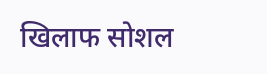खिलाफ सोशल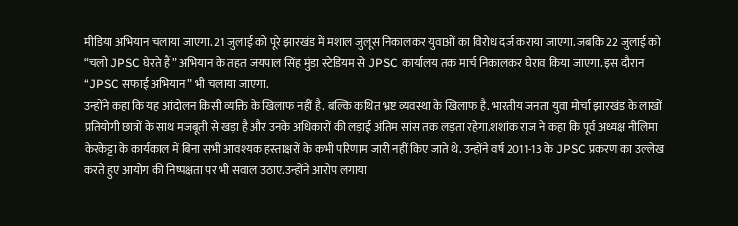मीडिया अभियान चलाया जाएगा. 21 जुलाई को पूरे झारखंड में मशाल जुलूस निकालकर युवाओं का विरोध दर्ज कराया जाएगा. जबकि 22 जुलाई को “चलो JPSC घेरते हैं” अभियान के तहत जयपाल सिंह मुंडा स्टेडियम से JPSC कार्यालय तक मार्च निकालकर घेराव किया जाएगा. इस दौरान “JPSC सफाई अभियान” भी चलाया जाएगा.
उन्होंने कहा कि यह आंदोलन किसी व्यक्ति के खिलाफ नहीं है. बल्कि कथित भ्रष्ट व्यवस्था के खिलाफ है. भारतीय जनता युवा मोर्चा झारखंड के लाखों प्रतियोगी छात्रों के साथ मजबूती से खड़ा है और उनके अधिकारों की लड़ाई अंतिम सांस तक लड़ता रहेगा.शशांक राज ने कहा कि पूर्व अध्यक्ष नीलिमा केरकेट्टा के कार्यकाल में बिना सभी आवश्यक हस्ताक्षरों के कभी परिणाम जारी नहीं किए जाते थे. उन्होंने वर्ष 2011-13 के JPSC प्रकरण का उल्लेख करते हुए आयोग की निष्पक्षता पर भी सवाल उठाए.उन्होंने आरोप लगाया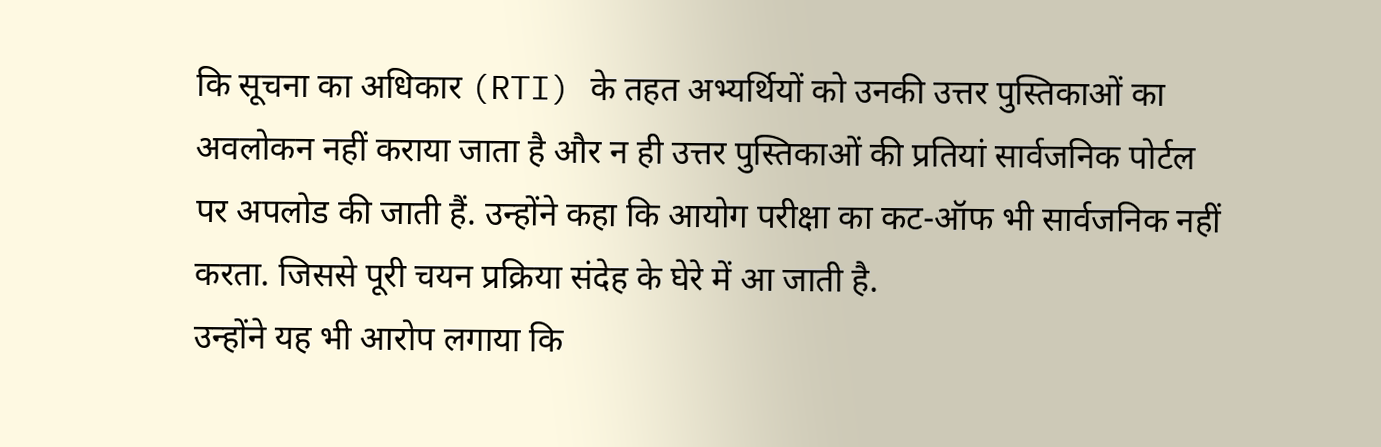कि सूचना का अधिकार (RTI) के तहत अभ्यर्थियों को उनकी उत्तर पुस्तिकाओं का अवलोकन नहीं कराया जाता है और न ही उत्तर पुस्तिकाओं की प्रतियां सार्वजनिक पोर्टल पर अपलोड की जाती हैं. उन्होंने कहा कि आयोग परीक्षा का कट-ऑफ भी सार्वजनिक नहीं करता. जिससे पूरी चयन प्रक्रिया संदेह के घेरे में आ जाती है.
उन्होंने यह भी आरोप लगाया कि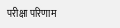परीक्षा परिणाम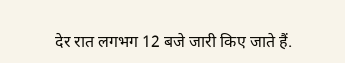देर रात लगभग 12 बजे जारी किए जाते हैं.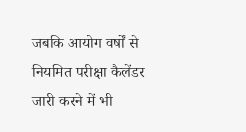जबकि आयोग वर्षों से नियमित परीक्षा कैलेंडर जारी करने में भी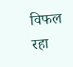विफल रहा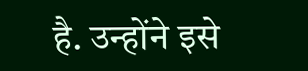है. उन्होंने इसे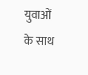युवाओं के साथ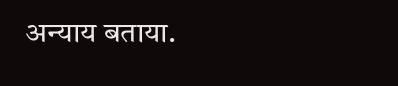अन्याय बताया.